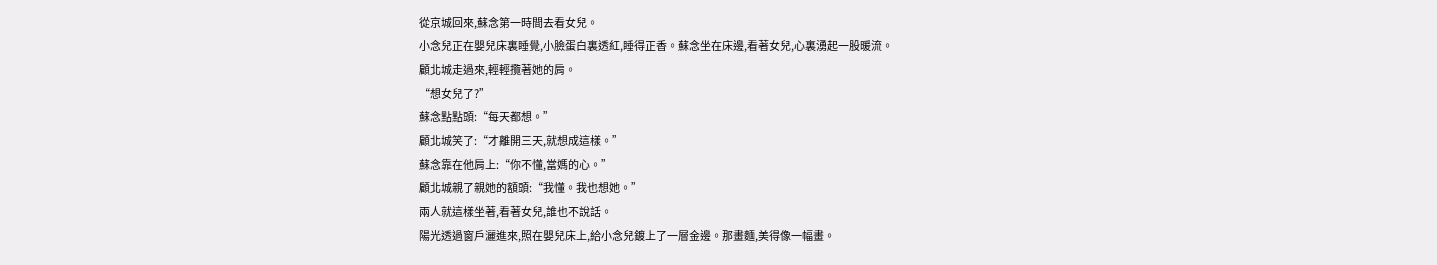從京城回來,蘇念第一時間去看女兒。
小念兒正在嬰兒床裏睡覺,小臉蛋白裏透紅,睡得正香。蘇念坐在床邊,看著女兒,心裏湧起一股暖流。
顧北城走過來,輕輕攬著她的肩。
“想女兒了?”
蘇念點點頭:“每天都想。”
顧北城笑了:“才離開三天,就想成這樣。”
蘇念靠在他肩上:“你不懂,當媽的心。”
顧北城親了親她的額頭:“我懂。我也想她。”
兩人就這樣坐著,看著女兒,誰也不說話。
陽光透過窗戶灑進來,照在嬰兒床上,給小念兒鍍上了一層金邊。那畫麵,美得像一幅畫。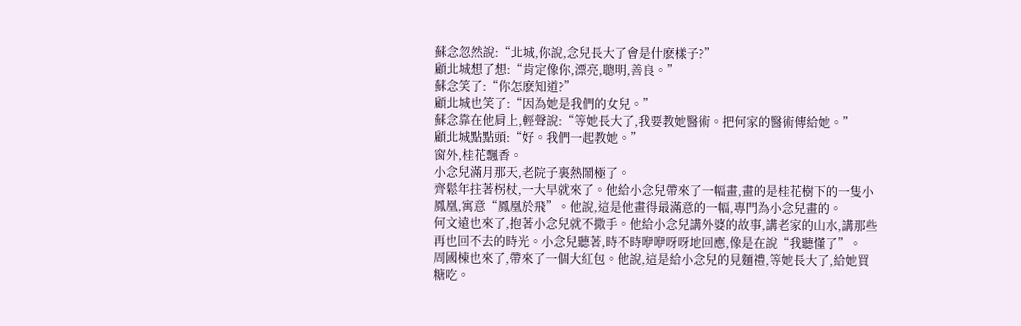蘇念忽然說:“北城,你說,念兒長大了會是什麽樣子?”
顧北城想了想:“肯定像你,漂亮,聰明,善良。”
蘇念笑了:“你怎麽知道?”
顧北城也笑了:“因為她是我們的女兒。”
蘇念靠在他肩上,輕聲說:“等她長大了,我要教她醫術。把何家的醫術傳給她。”
顧北城點點頭:“好。我們一起教她。”
窗外,桂花飄香。
小念兒滿月那天,老院子裏熱鬧極了。
齊鬆年拄著柺杖,一大早就來了。他給小念兒帶來了一幅畫,畫的是桂花樹下的一隻小鳳凰,寓意“鳳凰於飛”。他說,這是他畫得最滿意的一幅,專門為小念兒畫的。
何文遠也來了,抱著小念兒就不撒手。他給小念兒講外婆的故事,講老家的山水,講那些再也回不去的時光。小念兒聽著,時不時咿咿呀呀地回應,像是在說“我聽懂了”。
周國棟也來了,帶來了一個大紅包。他說,這是給小念兒的見麵禮,等她長大了,給她買糖吃。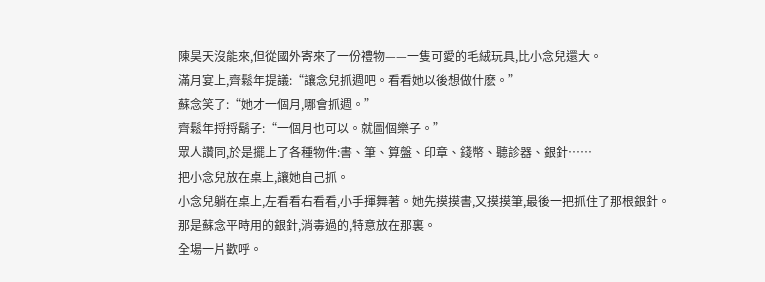陳昊天沒能來,但從國外寄來了一份禮物——一隻可愛的毛絨玩具,比小念兒還大。
滿月宴上,齊鬆年提議:“讓念兒抓週吧。看看她以後想做什麽。”
蘇念笑了:“她才一個月,哪會抓週。”
齊鬆年捋捋鬍子:“一個月也可以。就圖個樂子。”
眾人讚同,於是擺上了各種物件:書、筆、算盤、印章、錢幣、聽診器、銀針……
把小念兒放在桌上,讓她自己抓。
小念兒躺在桌上,左看看右看看,小手揮舞著。她先摸摸書,又摸摸筆,最後一把抓住了那根銀針。
那是蘇念平時用的銀針,消毒過的,特意放在那裏。
全場一片歡呼。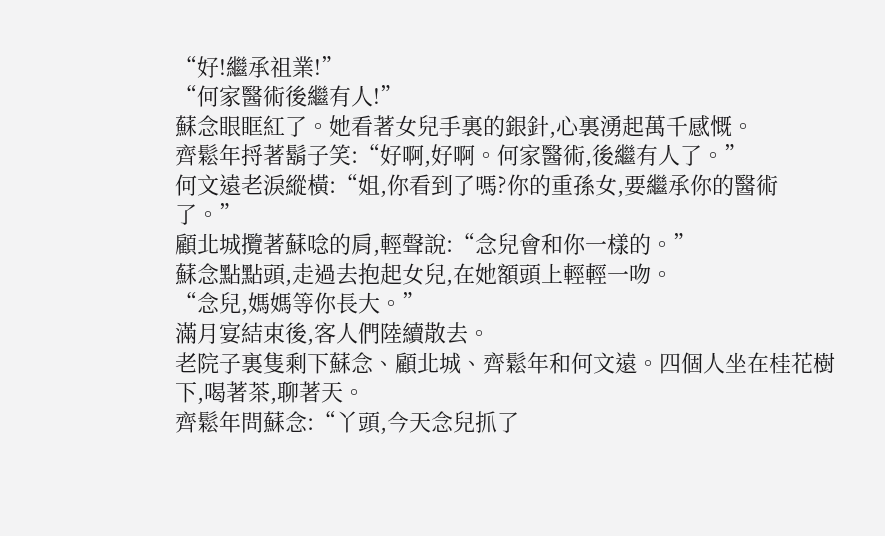“好!繼承祖業!”
“何家醫術後繼有人!”
蘇念眼眶紅了。她看著女兒手裏的銀針,心裏湧起萬千感慨。
齊鬆年捋著鬍子笑:“好啊,好啊。何家醫術,後繼有人了。”
何文遠老淚縱橫:“姐,你看到了嗎?你的重孫女,要繼承你的醫術了。”
顧北城攬著蘇唸的肩,輕聲說:“念兒會和你一樣的。”
蘇念點點頭,走過去抱起女兒,在她額頭上輕輕一吻。
“念兒,媽媽等你長大。”
滿月宴結束後,客人們陸續散去。
老院子裏隻剩下蘇念、顧北城、齊鬆年和何文遠。四個人坐在桂花樹下,喝著茶,聊著天。
齊鬆年問蘇念:“丫頭,今天念兒抓了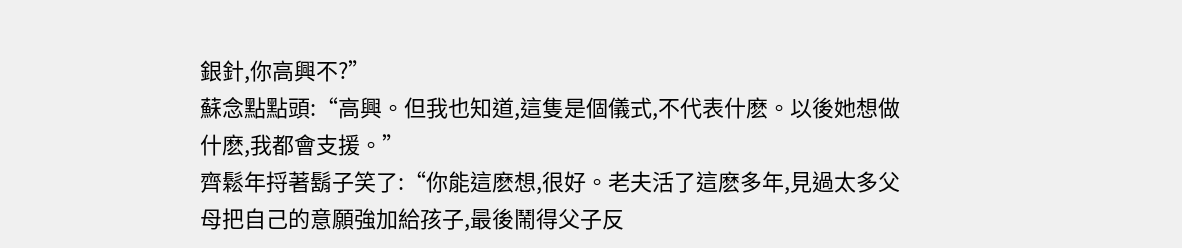銀針,你高興不?”
蘇念點點頭:“高興。但我也知道,這隻是個儀式,不代表什麽。以後她想做什麽,我都會支援。”
齊鬆年捋著鬍子笑了:“你能這麽想,很好。老夫活了這麽多年,見過太多父母把自己的意願強加給孩子,最後鬧得父子反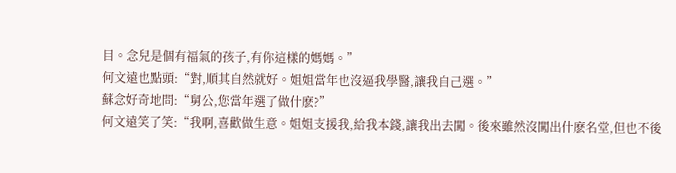目。念兒是個有福氣的孩子,有你這樣的媽媽。”
何文遠也點頭:“對,順其自然就好。姐姐當年也沒逼我學醫,讓我自己選。”
蘇念好奇地問:“舅公,您當年選了做什麽?”
何文遠笑了笑:“我啊,喜歡做生意。姐姐支援我,給我本錢,讓我出去闖。後來雖然沒闖出什麽名堂,但也不後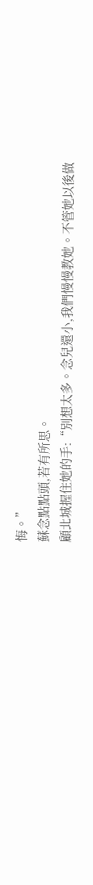悔。”
蘇念點點頭,若有所思。
顧北城握住她的手:“別想太多。念兒還小,我們慢慢教她。不管她以後做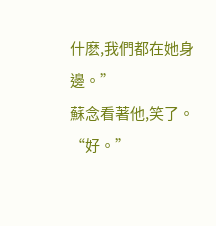什麽,我們都在她身邊。”
蘇念看著他,笑了。
“好。”